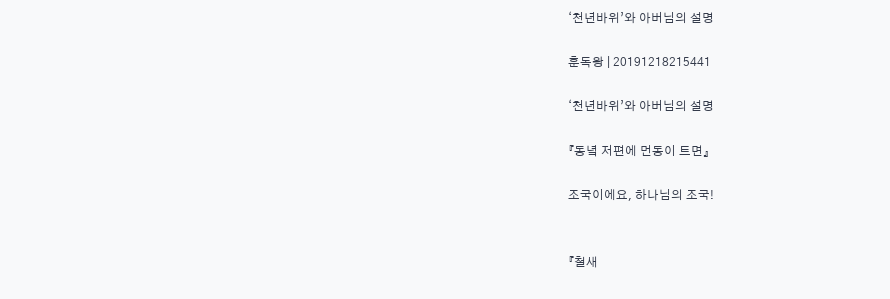‘천년바위’와 아버님의 설명

훈독왕 | 20191218215441

‘천년바위’와 아버님의 설명

『동녘 저편에 먼동이 트면』

조국이에요, 하나님의 조국!


『철새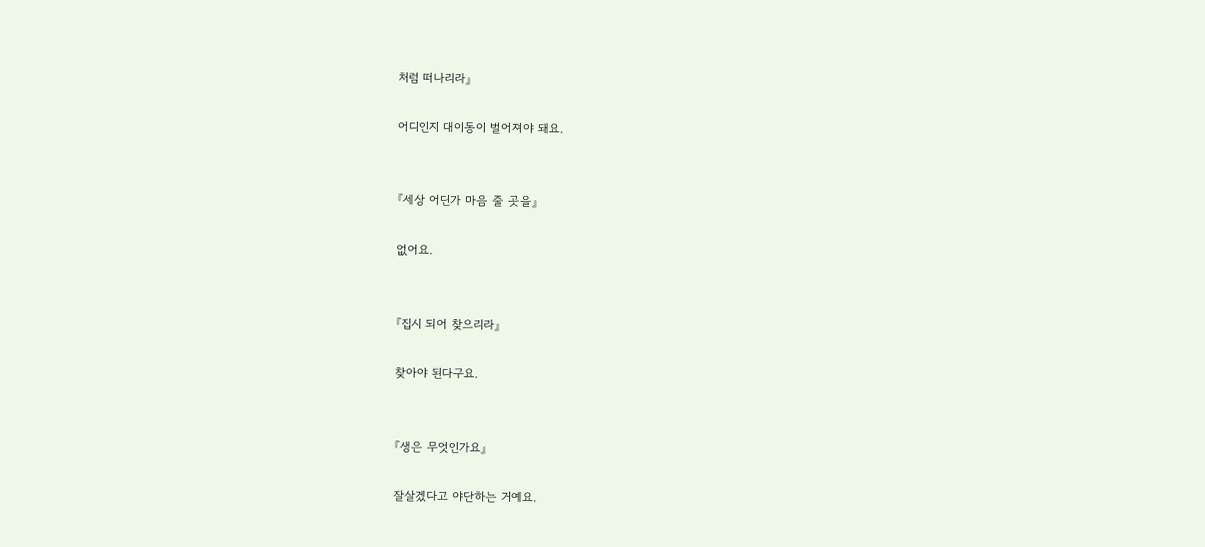처럼 떠나리라』

어디인지 대이동이 벌어져야 돼요.


『세상 어딘가 마음 줄 곳을』

없어요.


『집시 되어 찾으리라』

찾아야 된다구요.


『생은 무엇인가요』

잘살겠다고 야단하는 거예요.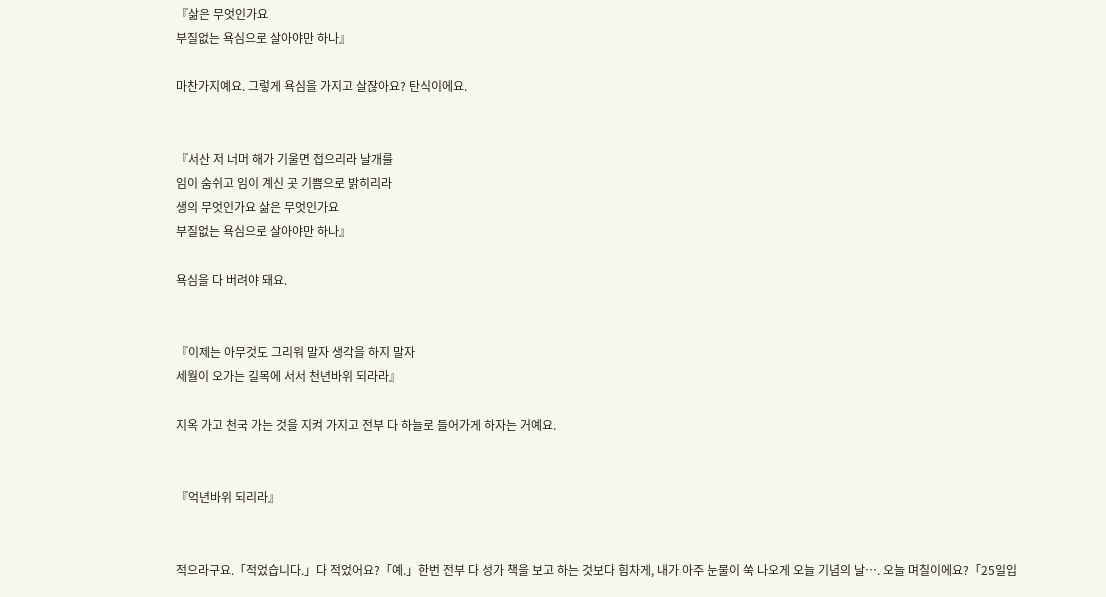『삶은 무엇인가요
부질없는 욕심으로 살아야만 하나』

마찬가지예요. 그렇게 욕심을 가지고 살잖아요? 탄식이에요.


『서산 저 너머 해가 기울면 접으리라 날개를
임이 숨쉬고 임이 계신 곳 기쁨으로 밝히리라
생의 무엇인가요 삶은 무엇인가요
부질없는 욕심으로 살아야만 하나』

욕심을 다 버려야 돼요.


『이제는 아무것도 그리워 말자 생각을 하지 말자
세월이 오가는 길목에 서서 천년바위 되라라』

지옥 가고 천국 가는 것을 지켜 가지고 전부 다 하늘로 들어가게 하자는 거예요.


『억년바위 되리라』


적으라구요.「적었습니다.」다 적었어요?「예.」한번 전부 다 성가 책을 보고 하는 것보다 힘차게, 내가 아주 눈물이 쑥 나오게 오늘 기념의 날…. 오늘 며칠이에요?「25일입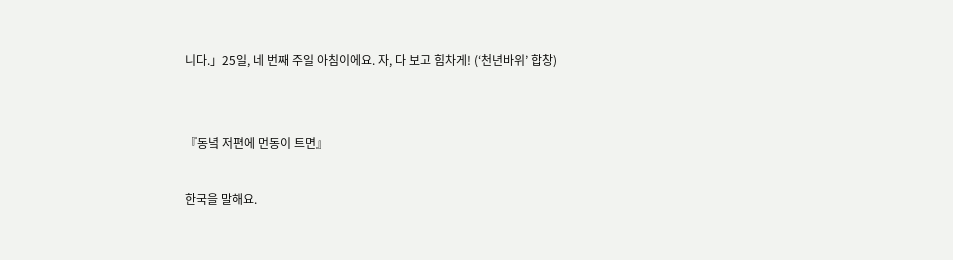니다.」25일, 네 번째 주일 아침이에요. 자, 다 보고 힘차게! (‘천년바위’ 합창)


『동녘 저편에 먼동이 트면』

한국을 말해요.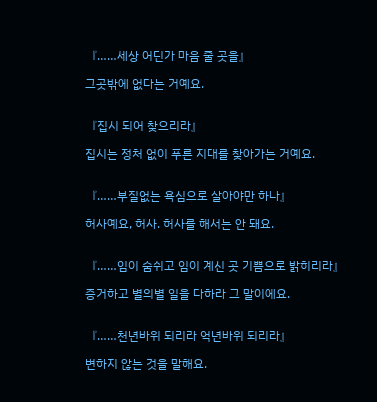『……세상 어딘가 마음 줄 곳을』

그곳밖에 없다는 거예요.


『집시 되어 찾으리라』

집시는 정처 없이 푸른 지대를 찾아가는 거예요.


『……부질없는 욕심으로 살아야만 하나』

허사예요, 허사. 허사를 해서는 안 돼요.


『……임이 숨쉬고 임이 계신 곳 기쁨으로 밝히리라』

증거하고 별의별 일을 다하라 그 말이에요.


『……천년바위 되리라 억년바위 되리라』

변하지 않는 것을 말해요.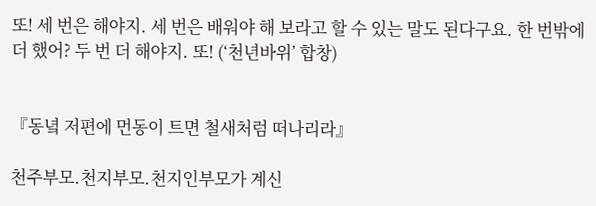또! 세 번은 해야지. 세 번은 배워야 해 보라고 할 수 있는 말도 된다구요. 한 번밖에 더 했어? 두 번 더 해야지. 또! (‘천년바위’ 합창)


『동녘 저편에 먼동이 트면 철새처럼 떠나리라』

천주부모.천지부모.천지인부모가 계신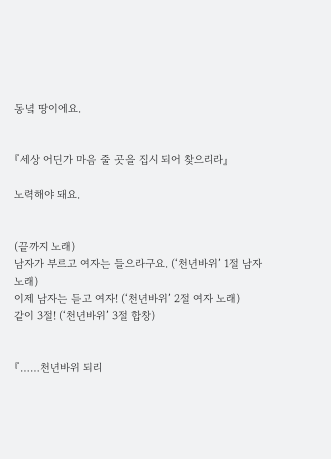동녘 땅이에요.


『세상 어딘가 마음 줄 곳을 집시 되어 찾으리라』

노력해야 돼요.


(끝까지 노래)
남자가 부르고 여자는 들으라구요. (‘천년바위’ 1절 남자 노래)
이제 남자는 듣고 여자! (‘천년바위’ 2절 여자 노래)
같이 3절! (‘천년바위’ 3절 합창)


『……천년바위 되리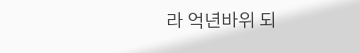라 억년바위 되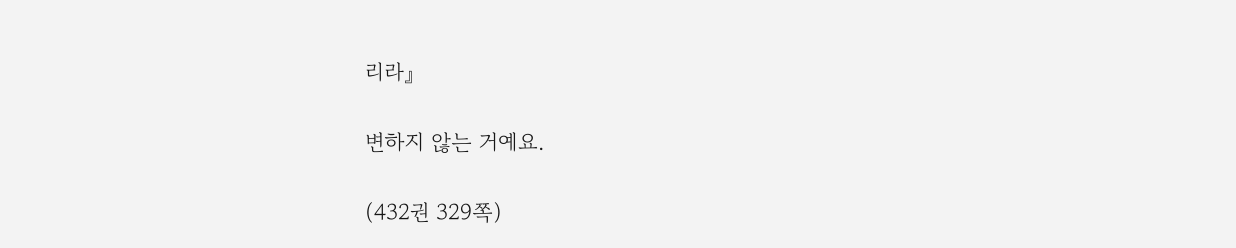리라』

변하지 않는 거예요.

(432권 329쪽)